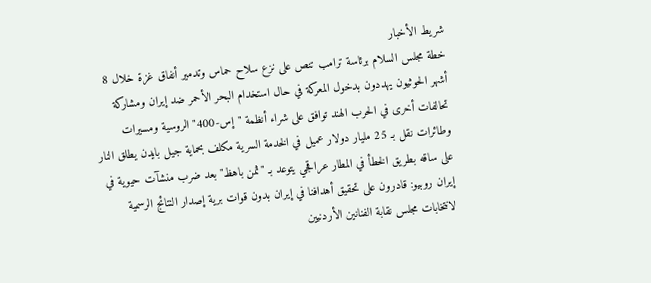شريط الأخبار
خطة مجلس السلام برئاسة ترامب تنص على نزع سلاح حماس وتدمير أنفاق غزة خلال 8 أشهر الحوثيون يهددون بدخول المعركة في حال استخدام البحر الأحمر ضد إيران ومشاركة تحالفات أخرى في الحرب الهند توافق على شراء أنظمة "إس-400" الروسية ومسيرات وطائرات نقل بـ 25 مليار دولار عميل في الخدمة السرية مكلف بحماية جيل بايدن يطلق النار على ساقه بطريق الخطأ في المطار عراقجي يتوعد بـ "ثمن باهظ" بعد ضرب منشآت حيوية في إيران روبيو: قادرون على تحقيق أهدافنا في إيران بدون قوات برية إصدار النتائج الرسمية لانتخابات مجلس نقابة الفنانين الأردنيين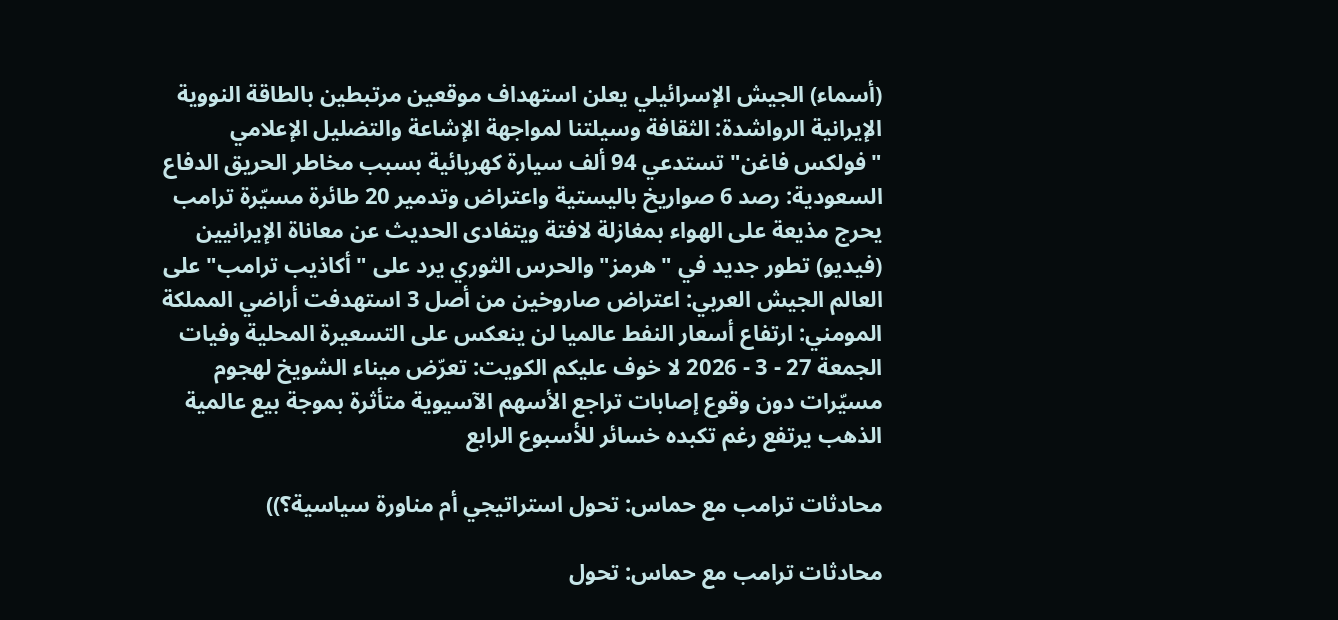(أسماء) الجيش الإسرائيلي يعلن استهداف موقعين مرتبطين بالطاقة النووية الإيرانية الرواشدة: الثقافة وسيلتنا لمواجهة الإشاعة والتضليل الإعلامي "فولكس فاغن" تستدعي 94 ألف سيارة كهربائية بسبب مخاطر الحريق الدفاع السعودية: رصد 6 صواريخ باليستية واعتراض وتدمير 20 طائرة مسيّرة ترامب يحرج مذيعة على الهواء بمغازلة لافتة ويتفادى الحديث عن معاناة الإيرانيين (فيديو) تطور جديد في "هرمز" والحرس الثوري يرد على "أكاذيب ترامب" على العالم الجيش العربي: اعتراض صاروخين من أصل 3 استهدفت أراضي المملكة المومني: ارتفاع أسعار النفط عالميا لن ينعكس على التسعيرة المحلية وفيات الجمعة 27 - 3 - 2026 لا خوف عليكم الكويت: تعرّض ميناء الشويخ لهجوم مسيّرات دون وقوع إصابات تراجع الأسهم الآسيوية متأثرة بموجة بيع عالمية الذهب يرتفع رغم تكبده خسائر للأسبوع الرابع

محادثات ترامب مع حماس: تحول استراتيجي أم مناورة سياسية؟))

محادثات ترامب مع حماس: تحول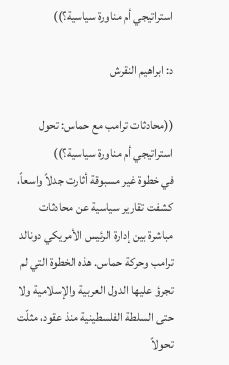استراتيجي أم مناورة سياسية؟))

د: ابراهيم النقرش

((محادثات ترامب مع حماس: تحول استراتيجي أم مناورة سياسية؟))
في خطوة غير مسبوقة أثارت جدلاً واسعاً، كشفت تقارير سياسية عن محادثات مباشرة بين إدارة الرئيس الأمريكي دونالد ترامب وحركة حماس. هذه الخطوة التي لم تجرؤ عليها الدول العربية والإسلامية ولا حتى السلطة الفلسطينية منذ عقود، مثلّت تحولاً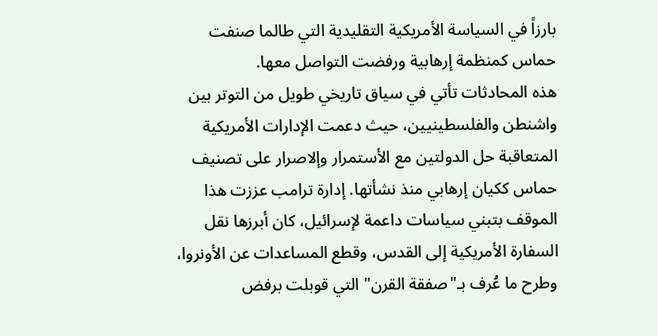بارزاً في السياسة الأمريكية التقليدية التي طالما صنفت حماس كمنظمة إرهابية ورفضت التواصل معها.
هذه المحادثات تأتي في سياق تاريخي طويل من التوتر بين واشنطن والفلسطينيين، حيث دعمت الإدارات الأمريكية المتعاقبة حل الدولتين مع الأستمرار وإلاصرار على تصنيف حماس ككيان إرهابي منذ نشأتها. إدارة ترامب عززت هذا الموقف بتبني سياسات داعمة لإسرائيل، كان أبرزها نقل السفارة الأمريكية إلى القدس، وقطع المساعدات عن الأونروا، وطرح ما عُرف بـ"صفقة القرن" التي قوبلت برفض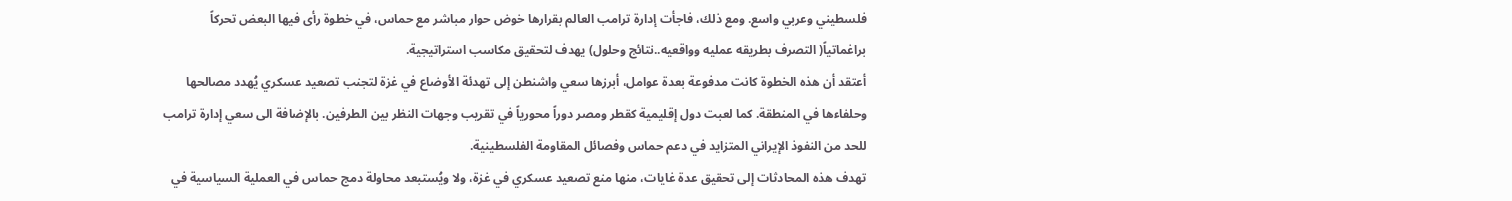فلسطيني وعربي واسع. ومع ذلك، فاجأت إدارة ترامب العالم بقرارها خوض حوار مباشر مع حماس، في خطوة رأى فيها البعض تحركاً براغماتياً( التصرف بطريقه عمليه وواقعيه..نتائج وحلول) يهدف لتحقيق مكاسب استراتيجية.
أعتقد أن هذه الخطوة كانت مدفوعة بعدة عوامل، أبرزها سعي واشنطن إلى تهدئة الأوضاع في غزة لتجنب تصعيد عسكري يُهدد مصالحها وحلفاءها في المنطقة. كما لعبت دول إقليمية كقطر ومصر دوراً محورياً في تقريب وجهات النظر بين الطرفين. بالإضافة الى سعي إدارة ترامب للحد من النفوذ الإيراني المتزايد في دعم حماس وفصائل المقاومة الفلسطينية.
تهدف هذه المحادثات إلى تحقيق عدة غايات، منها منع تصعيد عسكري في غزة، ولا ويُستبعد محاولة دمج حماس في العملية السياسية في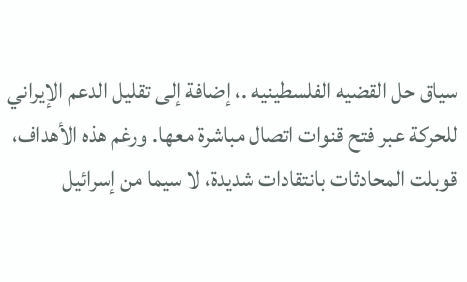سياق حل القضيه الفلسطينيه .، إضافة إلى تقليل الدعم الإيراني للحركة عبر فتح قنوات اتصال مباشرة معها. ورغم هذه الأهداف، قوبلت المحادثات بانتقادات شديدة، لا سيما من إسرائيل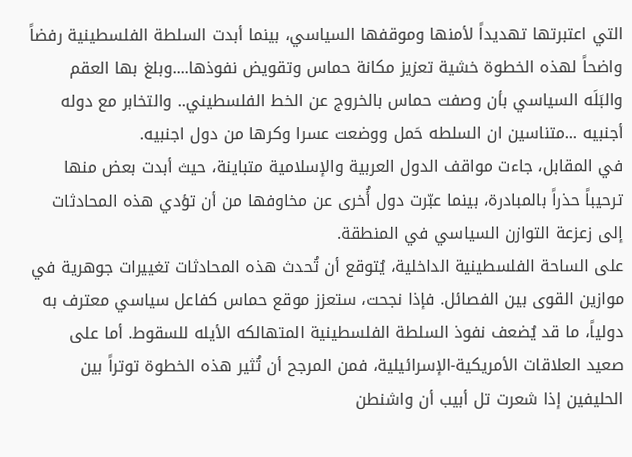التي اعتبرتها تهديداً لأمنها وموقفها السياسي، بينما أبدت السلطة الفلسطينية رفضاً واضحاً لهذه الخطوة خشية تعزيز مكانة حماس وتقويض نفوذها....وبلغ بها العقم والبَلَه السياسي بأن وصفت حماس بالخروج عن الخط الفلسطيني.. والتخابر مع دوله أجنبيه ...متناسين ان السلطه حَمل ووضعت عسرا وكرها من دول اجنبيه.
في المقابل، جاءت مواقف الدول العربية والإسلامية متباينة، حيث أبدت بعض منها ترحيباً حذراً بالمبادرة، بينما عبّرت دول أُخرى عن مخاوفها من أن تؤدي هذه المحادثات إلى زعزعة التوازن السياسي في المنطقة.
على الساحة الفلسطينية الداخلية، يُتوقع أن تُحدث هذه المحادثات تغييرات جوهرية في موازين القوى بين الفصائل. فإذا نجحت، ستعزز موقع حماس كفاعل سياسي معترف به دولياً، ما قد يُضعف نفوذ السلطة الفلسطينية المتهالكه الأيله للسقوط. أما على صعيد العلاقات الأمريكية-الإسرائيلية، فمن المرجح أن تُثير هذه الخطوة توتراً بين الحليفين إذا شعرت تل أبيب أن واشنطن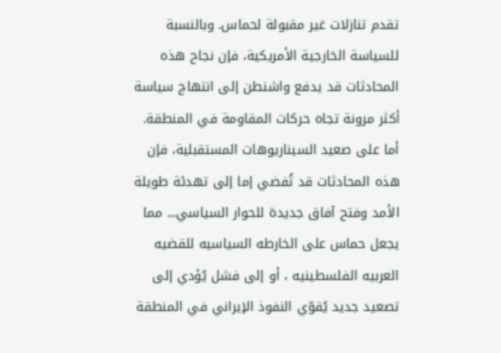تقدم تنازلات غير مقبولة لحماس. وبالنسبة للسياسة الخارجية الأمريكية، فإن نجاح هذه المحادثات قد يدفع واشنطن إلى انتهاج سياسة أكثر مرونة تجاه حركات المقاومة في المنطقة.
أما على صعيد السيناريوهات المستقبلية، فإن هذه المحادثات قد تُفضي إما إلى تهدئة طويلة الأمد وفتح آفاق جديدة للحوار السياسي... مما يجعل حماس على الخارطه السياسيه للقضيه العربيه الفلسطينيه ، أو إلى فشل يُؤدي إلى تصعيد جديد يُقوّي النفوذ الإيراني في المنطقة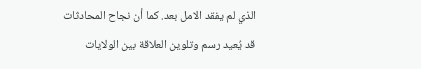الذي لم يفقد الامل بعد. كما أن نجاح المحادثات قد يُعيد رسم وتلوين العلاقة بين الولايات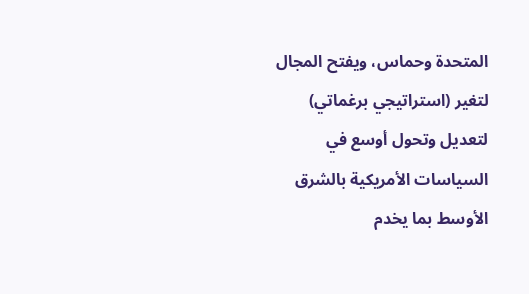المتحدة وحماس، ويفتح المجال لتغير (استراتيجي برغماتي) لتعديل وتحول أوسع في السياسات الأمريكية بالشرق الأوسط بما يخدم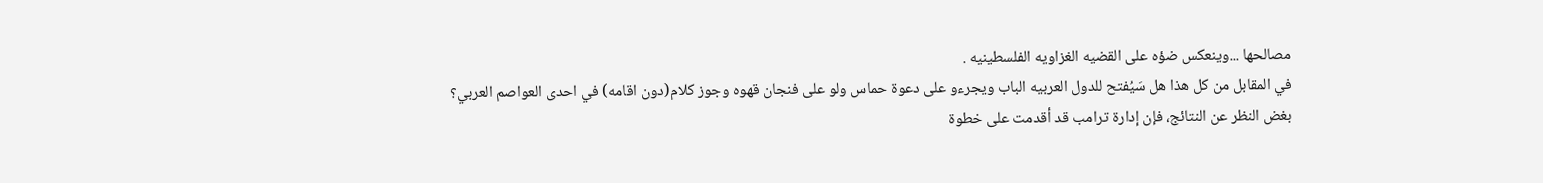مصالحها ...وينعكس ضؤه على القضيه الغزاويه الفلسطينيه .
في المقابل من كل هذا هل سَيُفتح للدول العربيه الباب ويجرءو على دعوة حماس ولو على فنجان قهوه وجوز كلام(دون اقامه) في احدى العواصم العربي؟
بغض النظر عن النتائج، فإن إدارة ترامب قد أقدمت على خطوة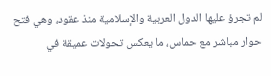لم تجرؤ عليها الدول العربية والإسلامية منذ عقود، وهي فتح حوار مباشر مع حماس، ما يعكس تحولات عميقة في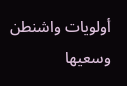أولويات واشنطن وسعيها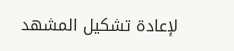لإعادة تشكيل المشهد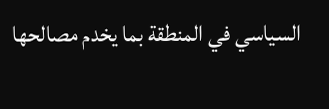السياسي في المنطقة بما يخدم مصالحها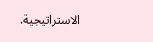الاستراتيجية.